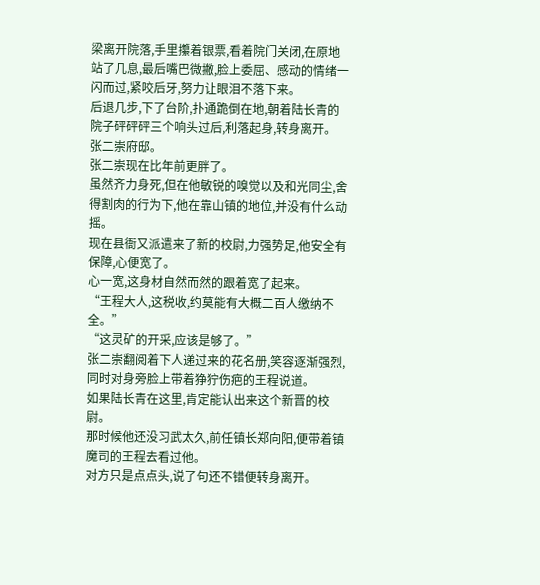梁离开院落,手里攥着银票,看着院门关闭,在原地站了几息,最后嘴巴微撇,脸上委屈、感动的情绪一闪而过,紧咬后牙,努力让眼泪不落下来。
后退几步,下了台阶,扑通跪倒在地,朝着陆长青的院子砰砰砰三个响头过后,利落起身,转身离开。
张二崇府邸。
张二崇现在比年前更胖了。
虽然齐力身死,但在他敏锐的嗅觉以及和光同尘,舍得割肉的行为下,他在靠山镇的地位,并没有什么动摇。
现在县衙又派遣来了新的校尉,力强势足,他安全有保障,心便宽了。
心一宽,这身材自然而然的跟着宽了起来。
“王程大人,这税收,约莫能有大概二百人缴纳不全。”
“这灵矿的开采,应该是够了。”
张二崇翻阅着下人递过来的花名册,笑容逐渐强烈,同时对身旁脸上带着狰狞伤疤的王程说道。
如果陆长青在这里,肯定能认出来这个新晋的校尉。
那时候他还没习武太久,前任镇长郑向阳,便带着镇魔司的王程去看过他。
对方只是点点头,说了句还不错便转身离开。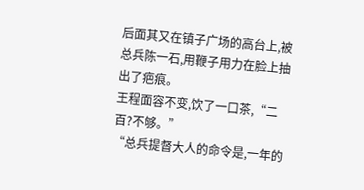后面其又在镇子广场的高台上,被总兵陈一石,用鞭子用力在脸上抽出了疤痕。
王程面容不变,饮了一口茶,“二百?不够。”
“总兵提督大人的命令是,一年的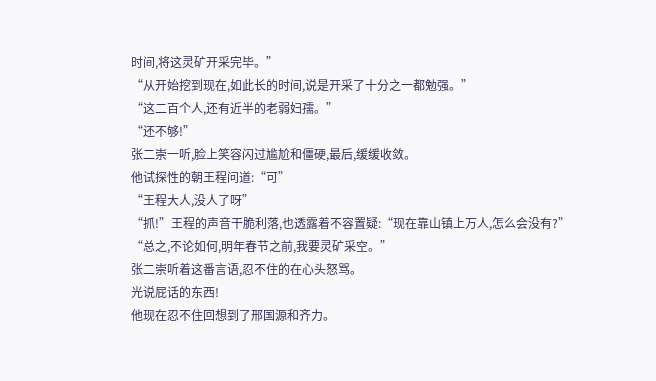时间,将这灵矿开采完毕。”
“从开始挖到现在,如此长的时间,说是开采了十分之一都勉强。”
“这二百个人,还有近半的老弱妇孺。”
“还不够!”
张二崇一听,脸上笑容闪过尴尬和僵硬,最后,缓缓收敛。
他试探性的朝王程问道:“可”
“王程大人,没人了呀”
“抓!”王程的声音干脆利落,也透露着不容置疑:“现在靠山镇上万人,怎么会没有?”
“总之,不论如何,明年春节之前,我要灵矿采空。”
张二崇听着这番言语,忍不住的在心头怒骂。
光说屁话的东西!
他现在忍不住回想到了邢国源和齐力。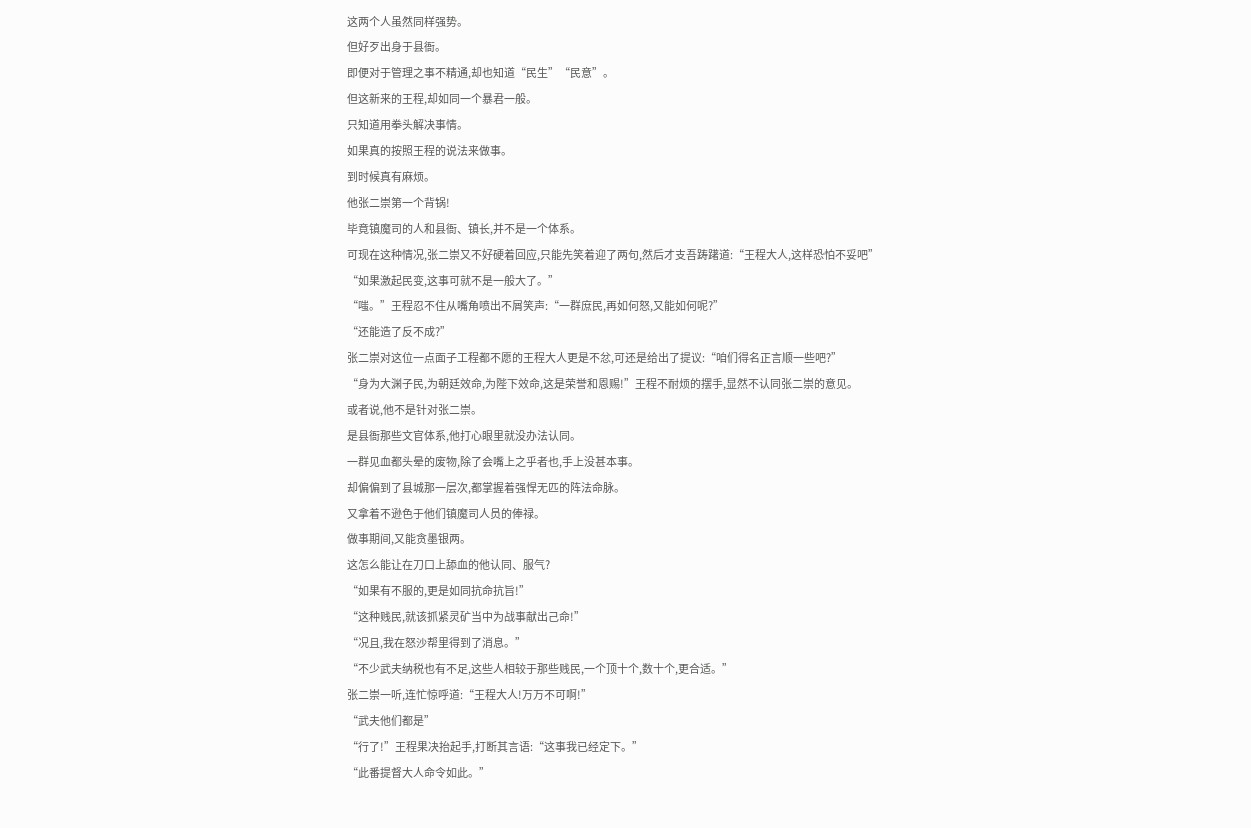这两个人虽然同样强势。
但好歹出身于县衙。
即便对于管理之事不精通,却也知道“民生”“民意”。
但这新来的王程,却如同一个暴君一般。
只知道用拳头解决事情。
如果真的按照王程的说法来做事。
到时候真有麻烦。
他张二崇第一个背锅!
毕竟镇魔司的人和县衙、镇长,并不是一个体系。
可现在这种情况,张二崇又不好硬着回应,只能先笑着迎了两句,然后才支吾踌躇道:“王程大人,这样恐怕不妥吧”
“如果激起民变,这事可就不是一般大了。”
“嗤。”王程忍不住从嘴角喷出不屑笑声:“一群庶民,再如何怒,又能如何呢?”
“还能造了反不成?”
张二崇对这位一点面子工程都不愿的王程大人更是不忿,可还是给出了提议:“咱们得名正言顺一些吧?”
“身为大渊子民,为朝廷效命,为陛下效命,这是荣誉和恩赐!”王程不耐烦的摆手,显然不认同张二崇的意见。
或者说,他不是针对张二崇。
是县衙那些文官体系,他打心眼里就没办法认同。
一群见血都头晕的废物,除了会嘴上之乎者也,手上没甚本事。
却偏偏到了县城那一层次,都掌握着强悍无匹的阵法命脉。
又拿着不逊色于他们镇魔司人员的俸禄。
做事期间,又能贪墨银两。
这怎么能让在刀口上舔血的他认同、服气?
“如果有不服的,更是如同抗命抗旨!”
“这种贱民,就该抓紧灵矿当中为战事献出己命!”
“况且,我在怒沙帮里得到了消息。”
“不少武夫纳税也有不足,这些人相较于那些贱民,一个顶十个,数十个,更合适。”
张二崇一听,连忙惊呼道:“王程大人!万万不可啊!”
“武夫他们都是”
“行了!”王程果决抬起手,打断其言语:“这事我已经定下。”
“此番提督大人命令如此。”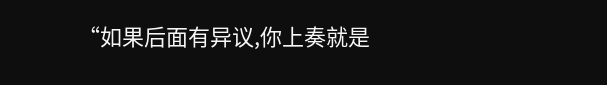“如果后面有异议,你上奏就是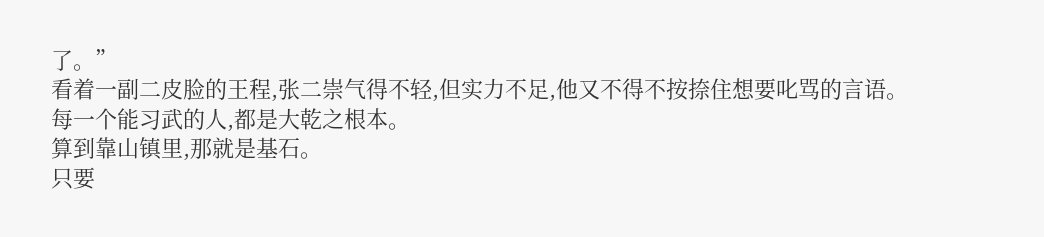了。”
看着一副二皮脸的王程,张二崇气得不轻,但实力不足,他又不得不按捺住想要叱骂的言语。
每一个能习武的人,都是大乾之根本。
算到靠山镇里,那就是基石。
只要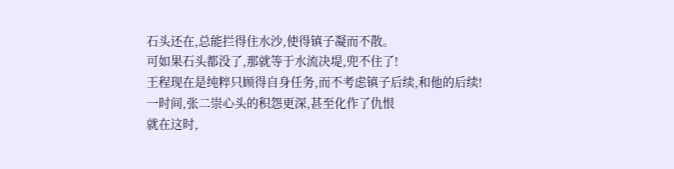石头还在,总能拦得住水沙,使得镇子凝而不散。
可如果石头都没了,那就等于水流决堤,兜不住了!
王程现在是纯粹只顾得自身任务,而不考虑镇子后续,和他的后续!
一时间,张二崇心头的积怨更深,甚至化作了仇恨
就在这时,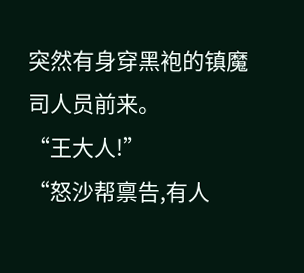突然有身穿黑袍的镇魔司人员前来。
“王大人!”
“怒沙帮禀告,有人